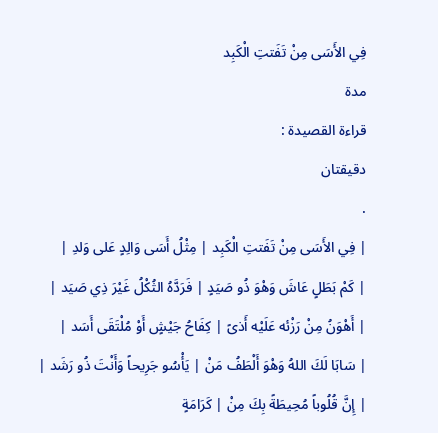فِي الأَسَى مِنْ تَفَتتِ الْكَبِد
مدة
قراءة القصيدة :
دقيقتان
.
| فِي الأَسَى مِنْ تَفَتتِ الْكَبِد | مِثْلُ أَسَى وَالِدٍ عَلى وَلدِ |
| كَمْ بَطَلٍ عَاشَ وَهْوَ ذُو صَيَدٍ | فَرَدَّهُ الثُكْلُ غَيْرَ ذِي صَيَد |
| أَهْوَنُ مِنْ رَزْئه عَلَيْه أَذىً | كِفَاحُ جَيْشٍ أَوْ مُلْتَقَى أَسَد |
| سَابَا لَكَ اللهُ وَهْوَ أَلْطَفُ مَنْ | يَأْسُو جَرِيحاً وَأَنْتَ ذُو رَشَد |
| إِنَّ قُلُوباً مُحِيطَةً بِكَ مِنْ | كَرَامَةٍ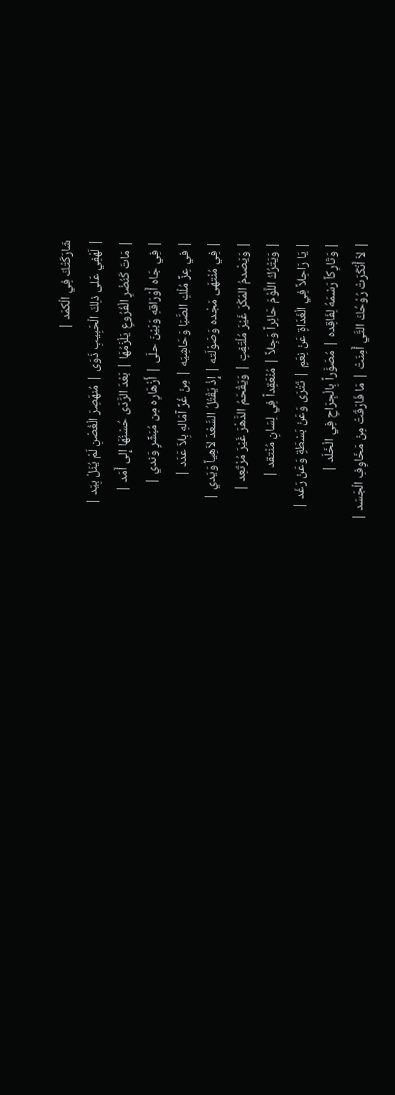شَارَكَتْكَ فِي الْكمَد |
| لَهْفِي عَلى ذلِكَ الْحَبِيبِ ذَوَى | مُنهَصِرَ الْغُصْنِ لَمْ يُنَلْ بِيَد |
| مَاتَ كَنُضْرِ الْفُرُوعِ يَلْزَمُهَا | بَعْدَ الرَّدَى حُسْنُهَا إِلى أَمَد |
| فِي جَاه أَوْرَاقهِ وَبَيْنَ حلَى | أَزْهَارِه مِن مُبَشِّرٍ وَندي |
| في عِزِّ مُلْكِ الصَّبَا وَحَاشِيَه | مِنْ غُرِّ آمَالهِ بِلاَ عَدَد |
| فِي مُنْتهَى مَجْده وَصَوْلَته | إِذْ يَقْتُلُ السَّعْدَ لاَهِياً وَيَدي |
| وَيَصْدمُ المَكْرَ غَيْرَ مُلْتَفِتٍ | وَيَقْحَمُ الدَّهْرَ غَيْرَ مُرْتَعِد |
| وَيَتْرُكُ اللَّوْمَ حَائِراً وَجِلاً | مُنْعَقِداً فِي لِسَانِ مُنْتقد |
| يَا رَاحِلاً فِي الْغَدَاةٍ عَنْ نِعَمٍ | تَتْرَى وَعَنْ بَسْطَةٍ وَعَنْ رَغَد |
| وَتَارِكاً رَسْمَهُ لِفَاقِده | مُصَوَّراً بِالْجِرَاحِ فِي الْخَلَد |
| لاَ أَنْكَرَتْ رُوْحُكَ التَّي أَمِنَتْ | مَا فَارَقَتْ مِنْ مَخَاوِفِ الْجَسَد |